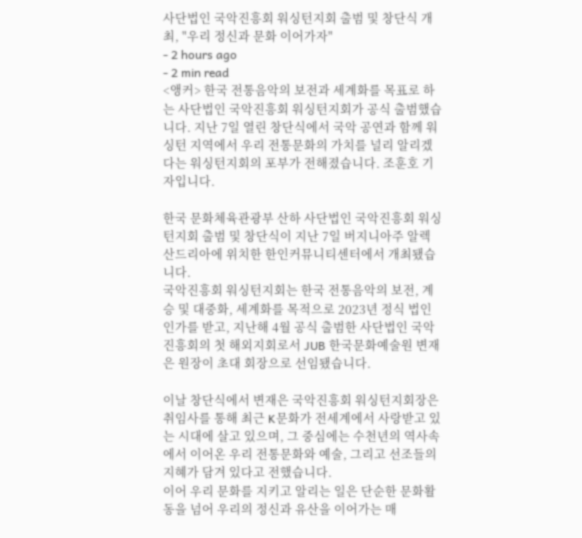사단법인 국악진흥회 워싱턴지회 출범 및 창단식 개최, "우리 정신과 문화 이어가자"
- 2 hours ago
- 2 min read
<앵커> 한국 전통음악의 보전과 세계화를 목표로 하는 사단법인 국악진흥회 워싱턴지회가 공식 출범했습니다. 지난 7일 열린 창단식에서 국악 공연과 함께 워싱턴 지역에서 우리 전통문화의 가치를 널리 알리겠다는 워싱턴지회의 포부가 전해졌습니다. 조훈호 기자입니다.

한국 문화체육관광부 산하 사단법인 국악진흥회 워싱턴지회 출범 및 창단식이 지난 7일 버지니아주 알렉산드리아에 위치한 한인커뮤니티센터에서 개최됐습니다.
국악진흥회 워싱턴지회는 한국 전통음악의 보전, 계승 및 대중화, 세계화를 목적으로 2023년 정식 법인 인가를 받고, 지난해 4월 공식 출범한 사단법인 국악진흥회의 첫 해외지회로서 JUB 한국문화예술원 변재은 원장이 초대 회장으로 선임됐습니다.

이날 창단식에서 변재은 국악진흥회 워싱턴지회장은 취임사를 통해 최근 K문화가 전세계에서 사랑받고 있는 시대에 살고 있으며, 그 중심에는 수천년의 역사속에서 이어온 우리 전통문화와 예술, 그리고 선조들의 지혜가 담겨 있다고 전했습니다.
이어 우리 문화를 지키고 알리는 일은 단순한 문화활동을 넘어 우리의 정신과 유산을 이어가는 매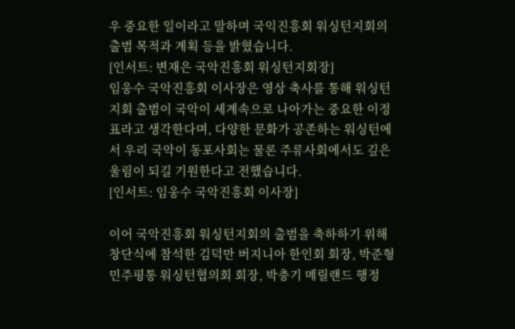우 중요한 일이라고 말하며 국익진흥회 워싱턴지회의 출범 목적과 계획 등을 밝혔습니다.
[인서트: 변재은 국악진흥회 워싱턴지회장]
임웅수 국악진흥회 이사장은 영상 축사를 통해 워싱턴지회 출범이 국악이 세계속으로 나아가는 중요한 이정표라고 생각한다며, 다양한 문화가 공존하는 워싱턴에서 우리 국악이 동포사회는 물론 주류사회에서도 깊은 울림이 되길 기원한다고 전했습니다.
[인서트: 임웅수 국악진흥회 이사장]

이어 국악진흥회 워싱턴지회의 출범을 축하하기 위해 창단식에 참석한 김덕만 버지니아 한인회 회장, 박준형 민주평통 워싱턴협의회 회장, 박충기 메릴랜드 행정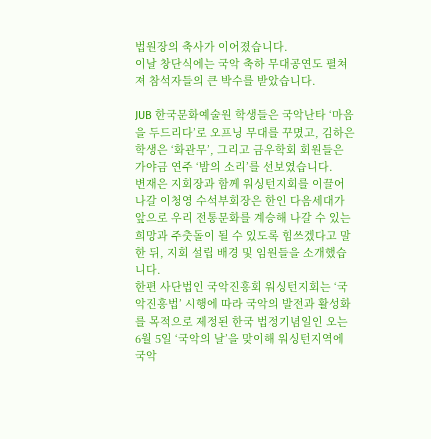법원장의 축사가 이어졌습니다.
이날 창단식에는 국악 축하 무대공연도 펼쳐져 참석자들의 큰 박수를 받았습니다.

JUB 한국문화예술원 학생들은 국악난타 ‘마음을 두드리다’로 오프닝 무대를 꾸몄고, 김하은 학생은 ‘화관무’, 그리고 금우학회 회원들은 가야금 연주 ‘밤의 소리’를 선보였습니다.
변재은 지회장과 함께 워싱턴지회를 이끌어 나갈 이청영 수석부회장은 한인 다음세대가 앞으로 우리 전통문화를 계승해 나갈 수 있는 희망과 주춧돌이 될 수 있도록 힘쓰겠다고 말한 뒤, 지회 설립 배경 및 임원들을 소개했습니다.
한편 사단법인 국악진흥회 워싱턴지회는 ‘국악진흥법’ 시행에 따라 국악의 발전과 활성화를 목적으로 제정된 한국 법정기념일인 오는 6월 5일 ‘국악의 날’을 맞이해 워싱턴지역에 국악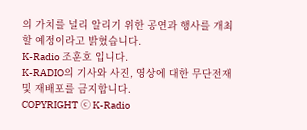의 가치를 널리 알리기 위한 공연과 행사를 개최할 예정이라고 밝혔습니다.
K-Radio 조훈호 입니다.
K-RADIO의 기사와 사진, 영상에 대한 무단전재 및 재배포를 금지합니다.
COPYRIGHT ⓒ K-Radio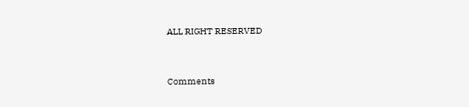ALL RIGHT RESERVED



Comments